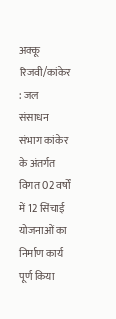अक्कू रिजवी/कांकेर : जल संसाधन संभाग कांकेर के अंतर्गत विगत 02 वर्षों में 12 सिंचाई योजनाओं का निर्माण कार्य पूर्ण किया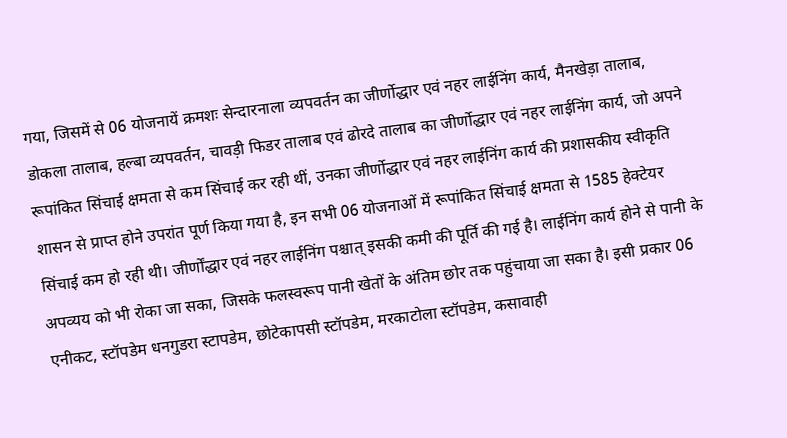गया, जिसमें से 06 योजनायें क्रमशः सेन्दारनाला व्यपवर्तन का जीर्णोद्धार एवं नहर लाईनिंग कार्य, मैनखेड़ा तालाब, डोकला तालाब, हल्बा व्यपवर्तन, चावड़ी फिडर तालाब एवं ढोरदे तालाब का जीर्णोद्धार एवं नहर लाईनिंग कार्य, जो अपने रूपांकित सिंचाई क्षमता से कम सिंचाई कर रही थीं, उनका जीर्णोद्धार एवं नहर लाईनिंग कार्य की प्रशासकीय स्वीकृति शासन से प्राप्त होने उपरांत पूर्ण किया गया है, इन सभी 06 योजनाओं में रूपांकित सिंचाई क्षमता से 1585 हेक्टेयर सिंचाई कम हो रही थी। जीर्णोंद्धार एवं नहर लाईनिंग पश्चात् इसकी कमी की पूर्ति की गई है। लाईनिंग कार्य होने से पानी के अपव्यय को भी रोका जा सका, जिसके फलस्वरूप पानी खेतों के अंतिम छोर तक पहुंचाया जा सका है। इसी प्रकार 06 एनीकट, स्टॉपडेम धनगुडरा स्टापडेम, छोटेकापसी स्टॉपडेम, मरकाटोला स्टॉपडेम, कसावाही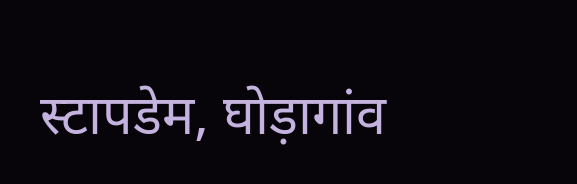स्टापडेम, घोड़ागांव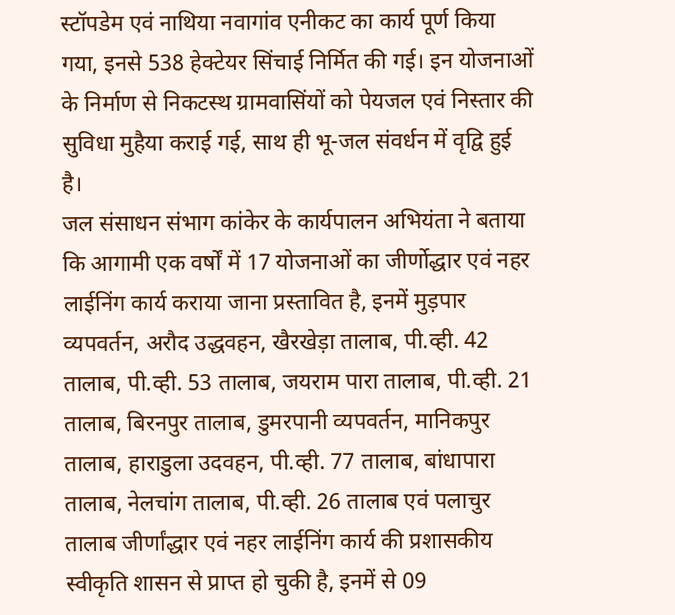स्टॉपडेम एवं नाथिया नवागांव एनीकट का कार्य पूर्ण किया गया, इनसे 538 हेक्टेयर सिंचाई निर्मित की गई। इन योजनाओं के निर्माण से निकटस्थ ग्रामवासिंयों को पेयजल एवं निस्तार की सुविधा मुहैया कराई गई, साथ ही भू-जल संवर्धन में वृद्वि हुई है।
जल संसाधन संभाग कांकेर के कार्यपालन अभियंता ने बताया कि आगामी एक वर्षों में 17 योजनाओं का जीर्णोद्धार एवं नहर लाईनिंग कार्य कराया जाना प्रस्तावित है, इनमें मुड़पार व्यपवर्तन, अरौद उद्धवहन, खैरखेड़ा तालाब, पी.व्ही. 42 तालाब, पी.व्ही. 53 तालाब, जयराम पारा तालाब, पी.व्ही. 21 तालाब, बिरनपुर तालाब, डुमरपानी व्यपवर्तन, मानिकपुर तालाब, हाराडुला उदवहन, पी.व्ही. 77 तालाब, बांधापारा तालाब, नेलचांग तालाब, पी.व्ही. 26 तालाब एवं पलाचुर तालाब जीर्णांद्धार एवं नहर लाईनिंग कार्य की प्रशासकीय स्वीकृति शासन से प्राप्त हो चुकी है, इनमें से 09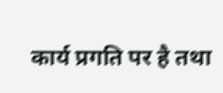कार्य प्रगति पर है तथा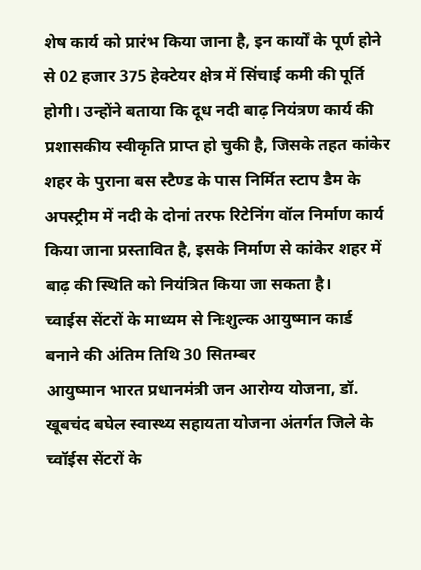शेष कार्य को प्रारंभ किया जाना है, इन कार्यों के पूर्ण होने से 02 हजार 375 हेक्टेयर क्षेत्र में सिंचाई कमी की पूर्ति होगी। उन्होंने बताया कि दूध नदी बाढ़ नियंत्रण कार्य की प्रशासकीय स्वीकृति प्राप्त हो चुकी है, जिसके तहत कांकेर शहर के पुराना बस स्टैण्ड के पास निर्मित स्टाप डैम के अपस्ट्रीम में नदी के दोनां तरफ रिटेनिंग वॉल निर्माण कार्य किया जाना प्रस्तावित है, इसके निर्माण से कांकेर शहर में बाढ़ की स्थिति को नियंत्रित किया जा सकता है।
च्वाईस सेंटरों के माध्यम से निःशुल्क आयुष्मान कार्ड
बनाने की अंतिम तिथि 30 सितम्बर
आयुष्मान भारत प्रधानमंत्री जन आरोग्य योजना, डॉ. खूबचंद बघेल स्वास्थ्य सहायता योजना अंतर्गत जिले के च्वॉईस सेंटरों के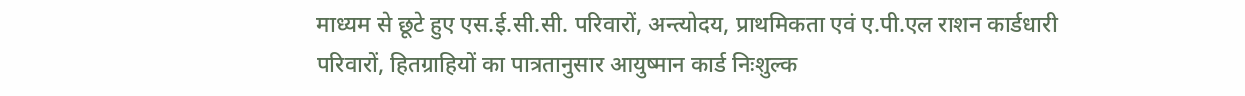माध्यम से छूटे हुए एस.ई.सी.सी. परिवारों, अन्त्योदय, प्राथमिकता एवं ए.पी.एल राशन कार्डधारी परिवारों, हितग्राहियों का पात्रतानुसार आयुष्मान कार्ड निःशुल्क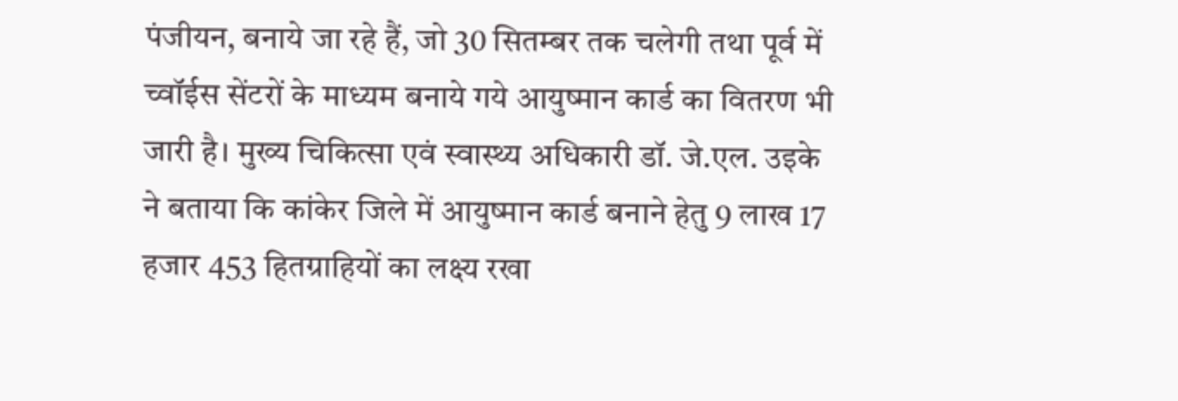पंजीयन, बनाये जा रहे हैं, जो 30 सितम्बर तक चलेगी तथा पूर्व में च्वॉईस सेंटरों के माध्यम बनाये गये आयुष्मान कार्ड का वितरण भी जारी है। मुख्य चिकित्सा एवं स्वास्थ्य अधिकारी डॉ. जे.एल. उइके ने बताया कि कांकेर जिले में आयुष्मान कार्ड बनाने हेतु 9 लाख 17 हजार 453 हितग्राहियों का लक्ष्य रखा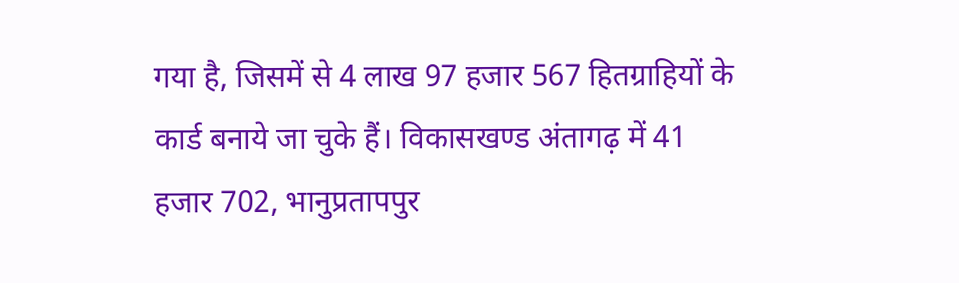गया है, जिसमें से 4 लाख 97 हजार 567 हितग्राहियों के कार्ड बनाये जा चुके हैं। विकासखण्ड अंतागढ़ में 41 हजार 702, भानुप्रतापपुर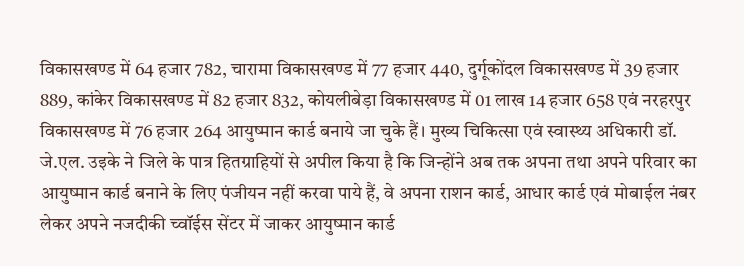विकासखण्ड में 64 हजार 782, चारामा विकासखण्ड में 77 हजार 440, दुर्गूकोंदल विकासखण्ड में 39 हजार 889, कांकेर विकासखण्ड में 82 हजार 832, कोयलीबेड़ा विकासखण्ड में 01 लाख 14 हजार 658 एवं नरहरपुर विकासखण्ड में 76 हजार 264 आयुष्मान कार्ड बनाये जा चुके हैं। मुख्य चिकित्सा एवं स्वास्थ्य अधिकारी डॉ. जे.एल. उइके ने जिले के पात्र हितग्राहियों से अपील किया है कि जिन्होंने अब तक अपना तथा अपने परिवार का आयुष्मान कार्ड बनाने के लिए पंजीयन नहीं करवा पाये हैं, वे अपना राशन कार्ड, आधार कार्ड एवं मोबाईल नंबर लेकर अपने नजदीकी च्वॉईस सेंटर में जाकर आयुष्मान कार्ड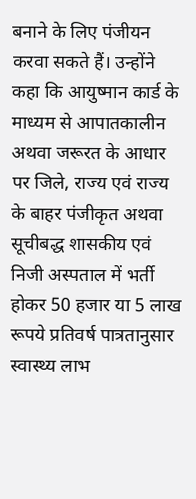बनाने के लिए पंजीयन करवा सकते हैं। उन्होंने कहा कि आयुष्मान कार्ड के माध्यम से आपातकालीन अथवा जरूरत के आधार पर जिले, राज्य एवं राज्य के बाहर पंजीकृत अथवा सूचीबद्ध शासकीय एवं निजी अस्पताल में भर्ती होकर 50 हजार या 5 लाख रूपये प्रतिवर्ष पात्रतानुसार स्वास्थ्य लाभ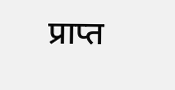प्राप्त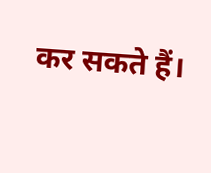कर सकते हैं।